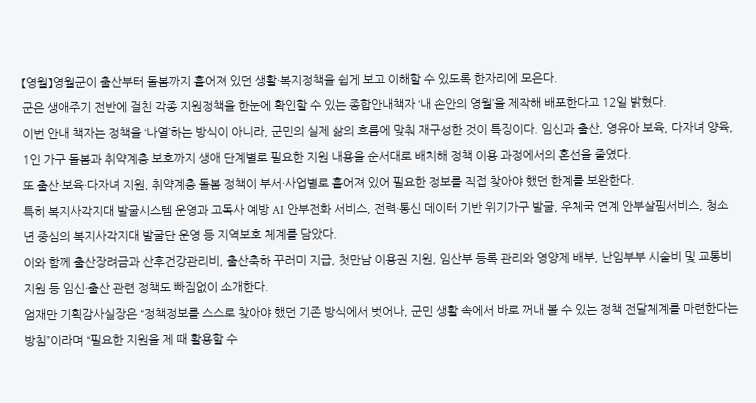【영월】영월군이 출산부터 돌봄까지 흩어져 있던 생활·복지정책을 쉽게 보고 이해할 수 있도록 한자리에 모은다.
군은 생애주기 전반에 걸친 각종 지원정책을 한눈에 확인할 수 있는 종합안내책자 ‘내 손안의 영월’을 제작해 배포한다고 12일 밝혔다.
이번 안내 책자는 정책을 ‘나열’하는 방식이 아니라, 군민의 실제 삶의 흐름에 맞춰 재구성한 것이 특징이다. 임신과 출산, 영유아 보육, 다자녀 양육, 1인 가구 돌봄과 취약계층 보호까지 생애 단계별로 필요한 지원 내용을 순서대로 배치해 정책 이용 과정에서의 혼선을 줄였다.
또 출산·보육·다자녀 지원, 취약계층 돌봄 정책이 부서·사업별로 흩어져 있어 필요한 정보를 직접 찾아야 했던 한계를 보완한다.
특히 복지사각지대 발굴시스템 운영과 고독사 예방 AI 안부전화 서비스, 전력·통신 데이터 기반 위기가구 발굴, 우체국 연계 안부살핌서비스, 청소년 중심의 복지사각지대 발굴단 운영 등 지역보호 체계를 담았다.
이와 함께 출산장려금과 산후건강관리비, 출산축하 꾸러미 지급, 첫만남 이용권 지원, 임산부 등록 관리와 영양제 배부, 난임부부 시술비 및 교통비 지원 등 임신·출산 관련 정책도 빠짐없이 소개한다.
엄재만 기획감사실장은 “정책정보를 스스로 찾아야 했던 기존 방식에서 벗어나, 군민 생활 속에서 바로 꺼내 볼 수 있는 정책 전달체계를 마련한다는 방침”이라며 “필요한 지원을 제 때 활용할 수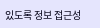있도록 정보 접근성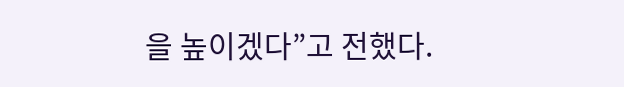을 높이겠다”고 전했다.